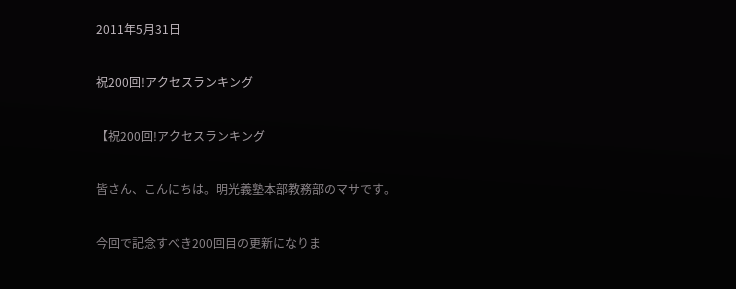2011年5月31日

祝200回!アクセスランキング

【祝200回!アクセスランキング

皆さん、こんにちは。明光義塾本部教務部のマサです。

今回で記念すべき200回目の更新になりま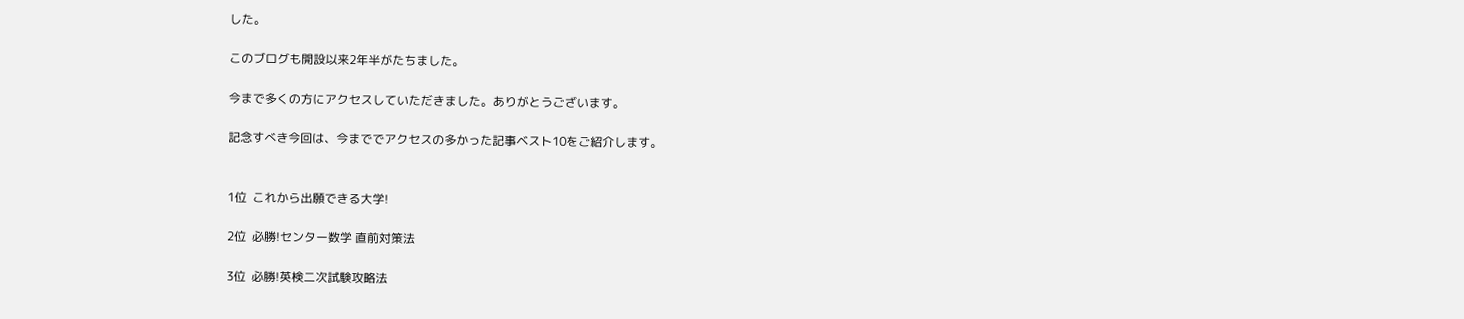した。

このブログも開設以来2年半がたちました。

今まで多くの方にアクセスしていただきました。ありがとうございます。

記念すべき今回は、今まででアクセスの多かった記事ベスト10をご紹介します。


1位  これから出願できる大学!

2位  必勝!センター数学 直前対策法

3位  必勝!英検二次試験攻略法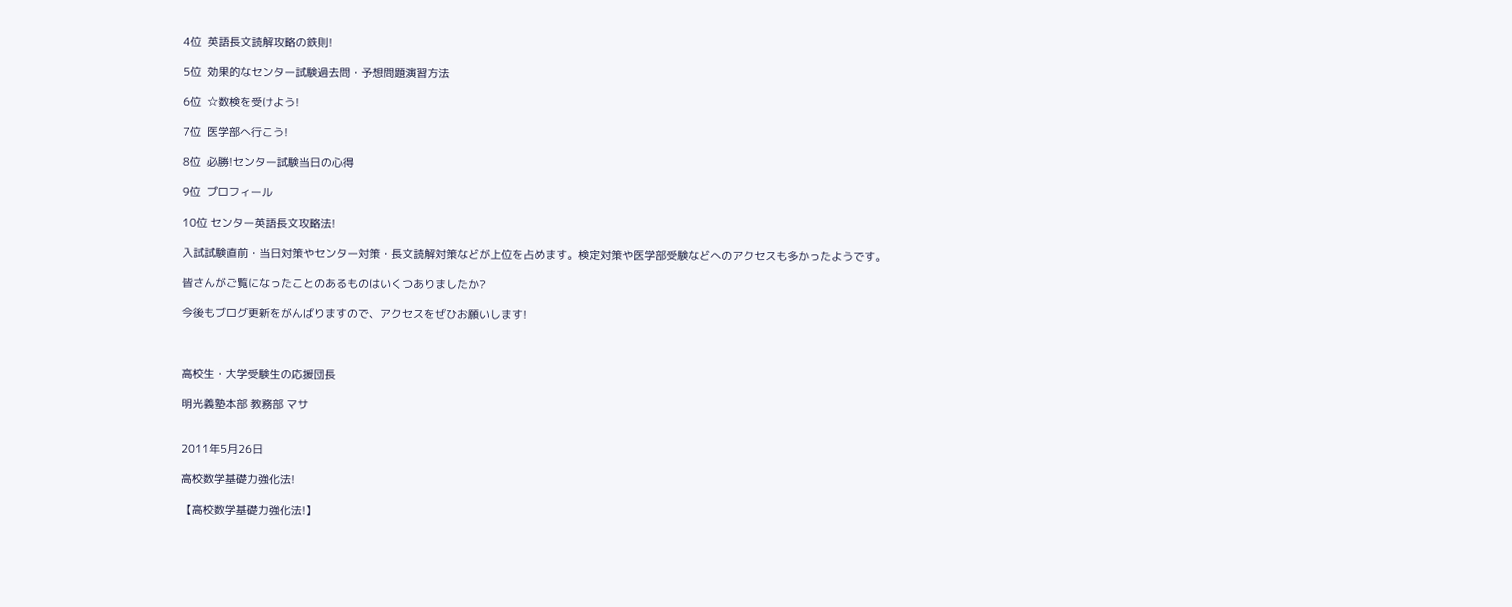4位  英語長文読解攻略の鉄則!

5位  効果的なセンター試験過去問・予想問題演習方法

6位  ☆数検を受けよう!

7位  医学部へ行こう!

8位  必勝!センター試験当日の心得

9位  プロフィール

10位 センター英語長文攻略法!

入試試験直前・当日対策やセンター対策・長文読解対策などが上位を占めます。検定対策や医学部受験などへのアクセスも多かったようです。

皆さんがご覧になったことのあるものはいくつありましたか?

今後もブログ更新をがんばりますので、アクセスをぜひお願いします!



高校生・大学受験生の応援団長

明光義塾本部 教務部 マサ


2011年5月26日

高校数学基礎力強化法!

【高校数学基礎力強化法!】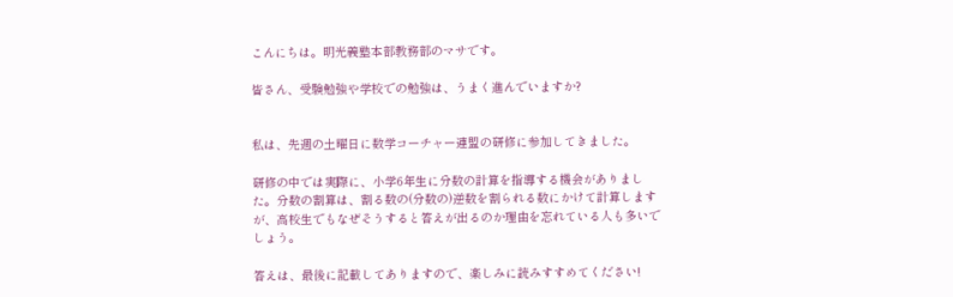こんにちは。明光義塾本部教務部のマサです。

皆さん、受験勉強や学校での勉強は、うまく進んでいますか?


私は、先週の土曜日に数学コーチャー連盟の研修に参加してきました。

研修の中では実際に、小学6年生に分数の計算を指導する機会がありました。分数の割算は、割る数の(分数の)逆数を割られる数にかけて計算しますが、高校生でもなぜそうすると答えが出るのか理由を忘れている人も多いでしょう。

答えは、最後に記載してありますので、楽しみに読みすすめてください!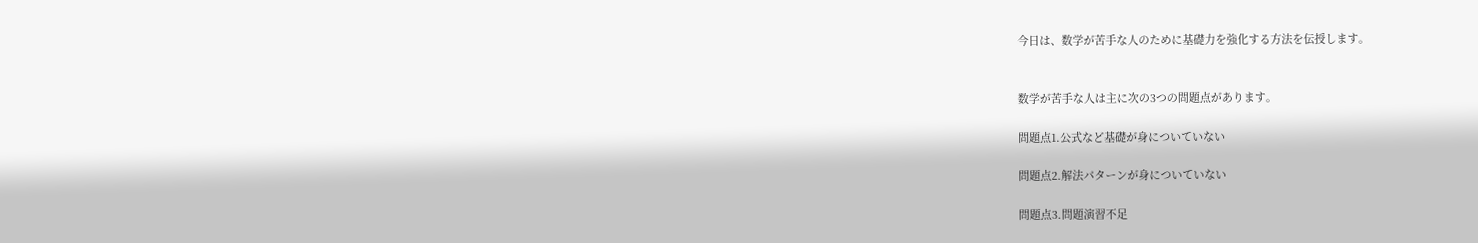今日は、数学が苦手な人のために基礎力を強化する方法を伝授します。


数学が苦手な人は主に次の3つの問題点があります。

問題点1.公式など基礎が身についていない

問題点2.解法パターンが身についていない

問題点3.問題演習不足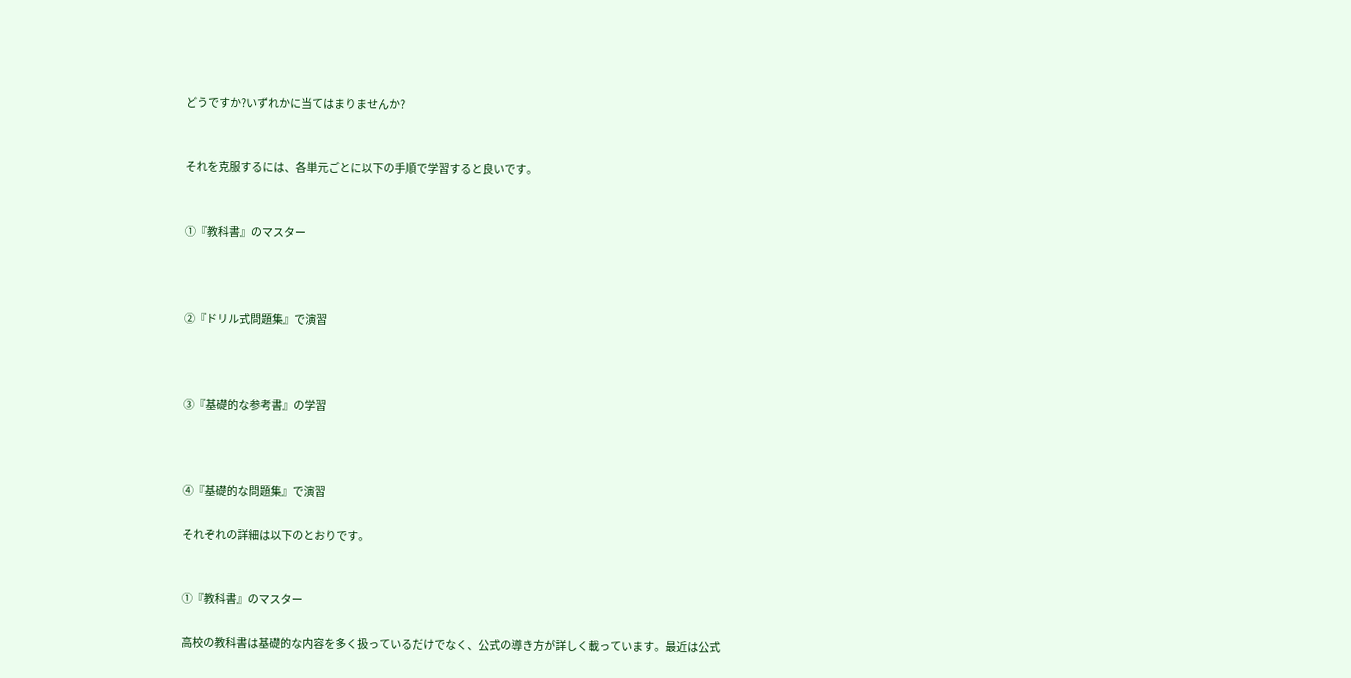どうですか?いずれかに当てはまりませんか?


それを克服するには、各単元ごとに以下の手順で学習すると良いです。


①『教科書』のマスター



②『ドリル式問題集』で演習



③『基礎的な参考書』の学習



④『基礎的な問題集』で演習

それぞれの詳細は以下のとおりです。


①『教科書』のマスター

高校の教科書は基礎的な内容を多く扱っているだけでなく、公式の導き方が詳しく載っています。最近は公式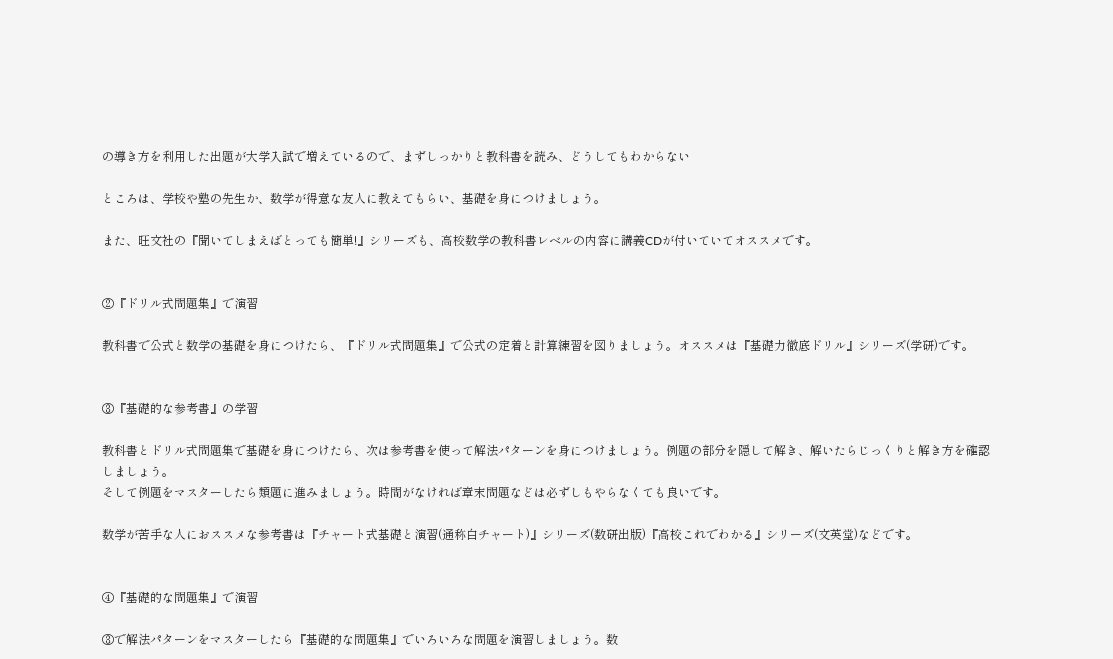の導き方を利用した出題が大学入試で増えているので、まずしっかりと教科書を読み、どうしてもわからない

ところは、学校や塾の先生か、数学が得意な友人に教えてもらい、基礎を身につけましょう。

また、旺文社の『聞いてしまえばとっても簡単!』シリーズも、高校数学の教科書レベルの内容に講義CDが付いていてオススメです。


②『ドリル式問題集』で演習

教科書で公式と数学の基礎を身につけたら、『ドリル式問題集』で公式の定着と計算練習を図りましょう。オススメは『基礎力徹底ドリル』シリーズ(学研)です。


③『基礎的な参考書』の学習

教科書とドリル式問題集で基礎を身につけたら、次は参考書を使って解法パターンを身につけましょう。例題の部分を隠して解き、解いたらじっくりと解き方を確認しましょう。
そして例題をマスターしたら類題に進みましょう。時間がなければ章末問題などは必ずしもやらなくても良いです。

数学が苦手な人におススメな参考書は『チャート式基礎と演習(通称白チャート)』シリーズ(数研出版)『高校これでわかる』シリーズ(文英堂)などです。


④『基礎的な問題集』で演習

③で解法パターンをマスターしたら『基礎的な問題集』でいろいろな問題を演習しましょう。数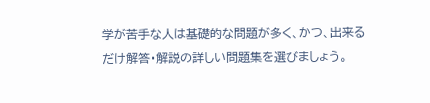学が苦手な人は基礎的な問題が多く、かつ、出来るだけ解答・解説の詳しい問題集を選びましょう。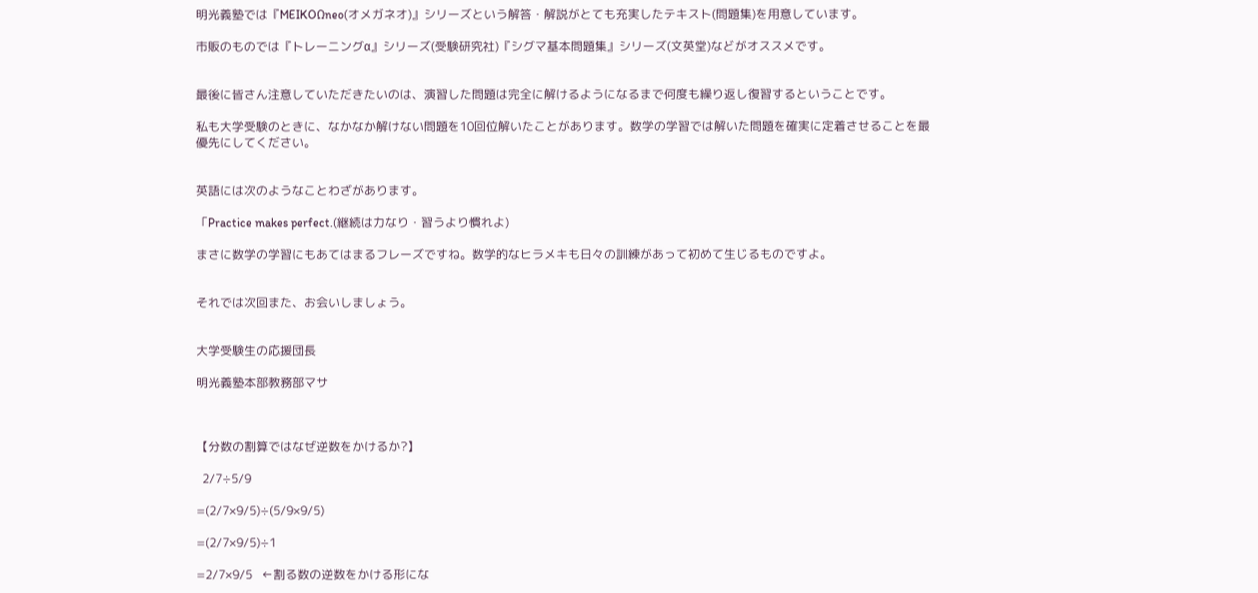明光義塾では『MEIKOΩneo(オメガネオ)』シリーズという解答・解説がとても充実したテキスト(問題集)を用意しています。

市販のものでは『トレーニングα』シリーズ(受験研究社)『シグマ基本問題集』シリーズ(文英堂)などがオススメです。


最後に皆さん注意していただきたいのは、演習した問題は完全に解けるようになるまで何度も繰り返し復習するということです。

私も大学受験のときに、なかなか解けない問題を10回位解いたことがあります。数学の学習では解いた問題を確実に定着させることを最優先にしてください。


英語には次のようなことわざがあります。

「Practice makes perfect.(継続は力なり・習うより慣れよ)

まさに数学の学習にもあてはまるフレーズですね。数学的なヒラメキも日々の訓練があって初めて生じるものですよ。


それでは次回また、お会いしましょう。


大学受験生の応援団長

明光義塾本部教務部マサ



【分数の割算ではなぜ逆数をかけるか?】

  2/7÷5/9

=(2/7×9/5)÷(5/9×9/5)

=(2/7×9/5)÷1

=2/7×9/5   ←割る数の逆数をかける形にな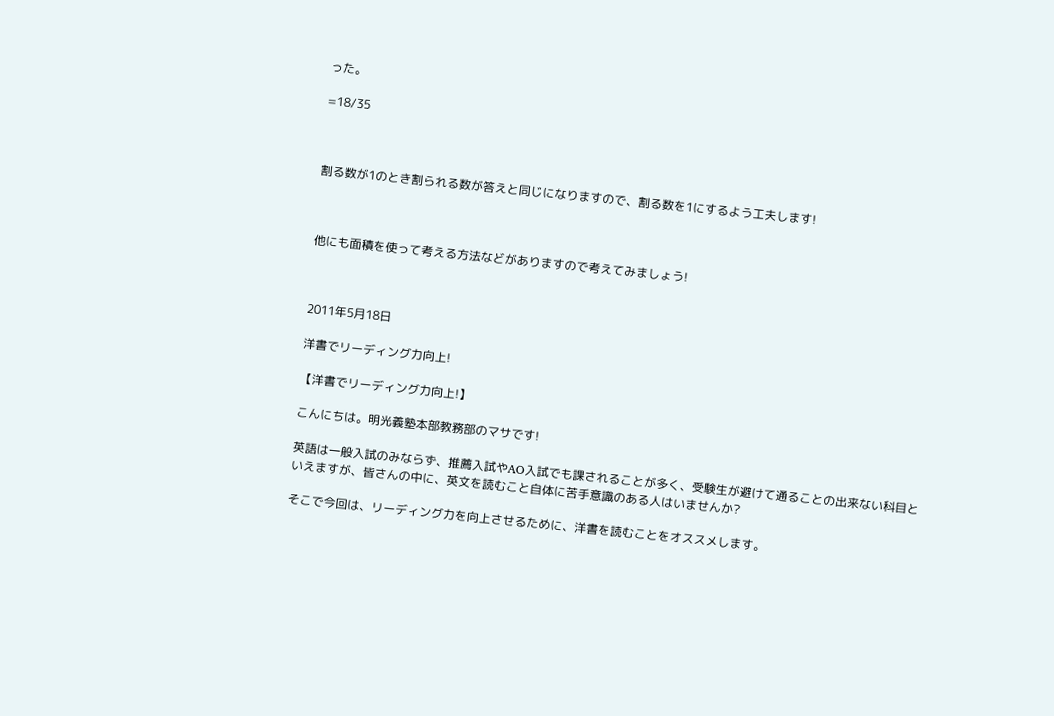った。

=18/35



割る数が1のとき割られる数が答えと同じになりますので、割る数を1にするよう工夫します!



他にも面積を使って考える方法などがありますので考えてみましょう!



2011年5月18日

洋書でリーディング力向上!

【洋書でリーディング力向上!】

こんにちは。明光義塾本部教務部のマサです!

英語は一般入試のみならず、推薦入試やAO入試でも課されることが多く、受験生が避けて通ることの出来ない科目といえますが、皆さんの中に、英文を読むこと自体に苦手意識のある人はいませんか?

そこで今回は、リーディング力を向上させるために、洋書を読むことをオススメします。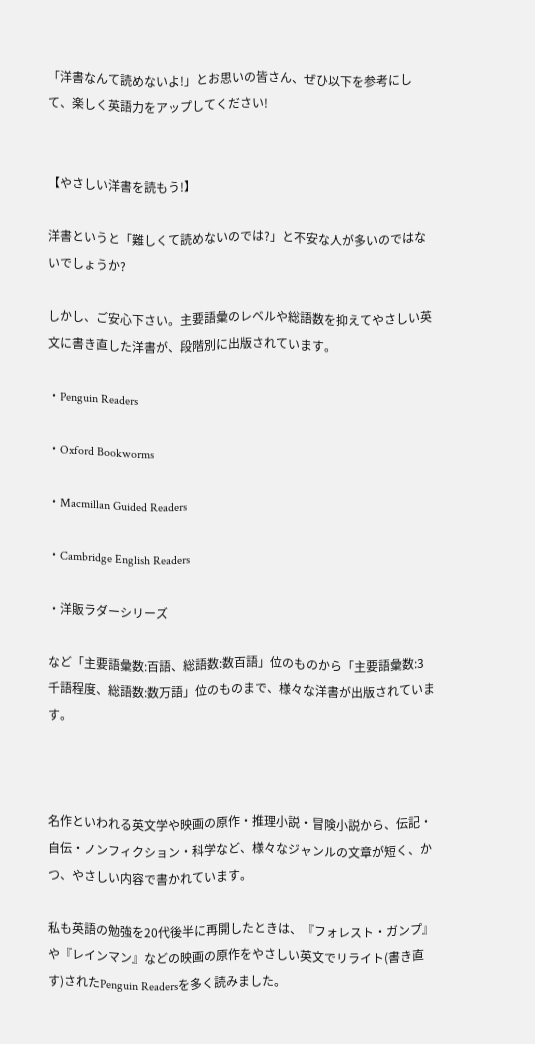「洋書なんて読めないよ!」とお思いの皆さん、ぜひ以下を参考にして、楽しく英語力をアップしてください!


【やさしい洋書を読もう!】

洋書というと「難しくて読めないのでは?」と不安な人が多いのではないでしょうか?

しかし、ご安心下さい。主要語彙のレベルや総語数を抑えてやさしい英文に書き直した洋書が、段階別に出版されています。

・Penguin Readers

・Oxford Bookworms

・Macmillan Guided Readers

・Cambridge English Readers

・洋販ラダーシリーズ

など「主要語彙数:百語、総語数:数百語」位のものから「主要語彙数:3千語程度、総語数:数万語」位のものまで、様々な洋書が出版されています。



名作といわれる英文学や映画の原作・推理小説・冒険小説から、伝記・自伝・ノンフィクション・科学など、様々なジャンルの文章が短く、かつ、やさしい内容で書かれています。

私も英語の勉強を20代後半に再開したときは、『フォレスト・ガンプ』や『レインマン』などの映画の原作をやさしい英文でリライト(書き直す)されたPenguin Readersを多く読みました。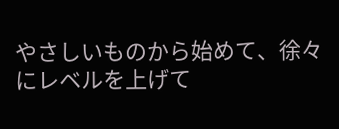やさしいものから始めて、徐々にレベルを上げて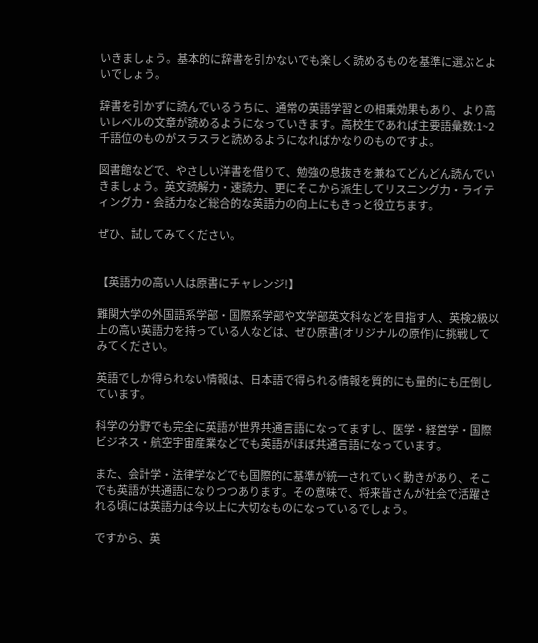いきましょう。基本的に辞書を引かないでも楽しく読めるものを基準に選ぶとよいでしょう。

辞書を引かずに読んでいるうちに、通常の英語学習との相乗効果もあり、より高いレベルの文章が読めるようになっていきます。高校生であれば主要語彙数:1~2千語位のものがスラスラと読めるようになればかなりのものですよ。

図書館などで、やさしい洋書を借りて、勉強の息抜きを兼ねてどんどん読んでいきましょう。英文読解力・速読力、更にそこから派生してリスニング力・ライティング力・会話力など総合的な英語力の向上にもきっと役立ちます。

ぜひ、試してみてください。


【英語力の高い人は原書にチャレンジ!】

難関大学の外国語系学部・国際系学部や文学部英文科などを目指す人、英検2級以上の高い英語力を持っている人などは、ぜひ原書(オリジナルの原作)に挑戦してみてください。

英語でしか得られない情報は、日本語で得られる情報を質的にも量的にも圧倒しています。

科学の分野でも完全に英語が世界共通言語になってますし、医学・経営学・国際ビジネス・航空宇宙産業などでも英語がほぼ共通言語になっています。

また、会計学・法律学などでも国際的に基準が統一されていく動きがあり、そこでも英語が共通語になりつつあります。その意味で、将来皆さんが社会で活躍される頃には英語力は今以上に大切なものになっているでしょう。

ですから、英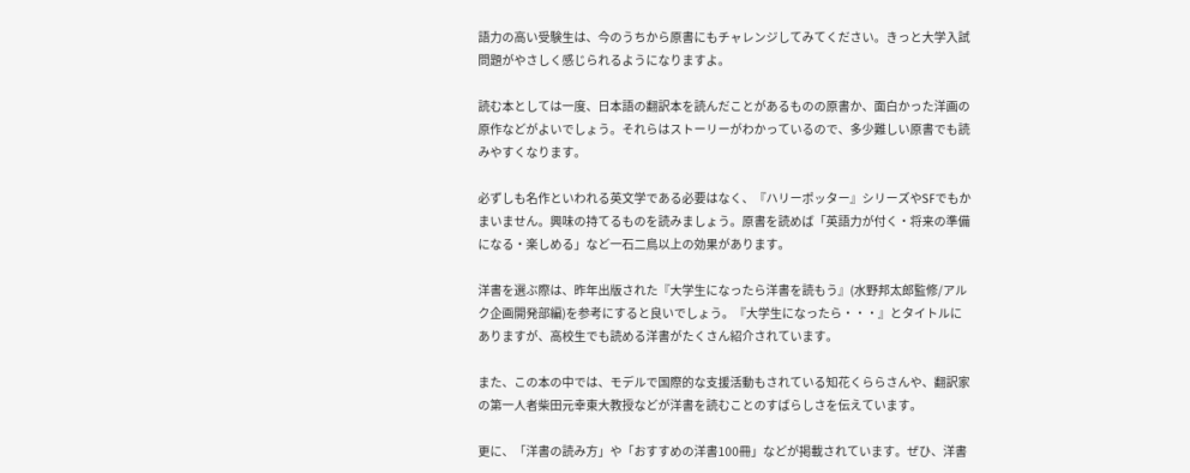語力の高い受験生は、今のうちから原書にもチャレンジしてみてください。きっと大学入試問題がやさしく感じられるようになりますよ。

読む本としては一度、日本語の翻訳本を読んだことがあるものの原書か、面白かった洋画の原作などがよいでしょう。それらはストーリーがわかっているので、多少難しい原書でも読みやすくなります。

必ずしも名作といわれる英文学である必要はなく、『ハリーポッター』シリーズやSFでもかまいません。興味の持てるものを読みましょう。原書を読めば「英語力が付く・将来の準備になる・楽しめる」など一石二鳥以上の効果があります。

洋書を選ぶ際は、昨年出版された『大学生になったら洋書を読もう』(水野邦太郎監修/アルク企画開発部編)を参考にすると良いでしょう。『大学生になったら・・・』とタイトルにありますが、高校生でも読める洋書がたくさん紹介されています。

また、この本の中では、モデルで国際的な支援活動もされている知花くららさんや、翻訳家の第一人者柴田元幸東大教授などが洋書を読むことのすばらしさを伝えています。

更に、「洋書の読み方」や「おすすめの洋書100冊」などが掲載されています。ぜひ、洋書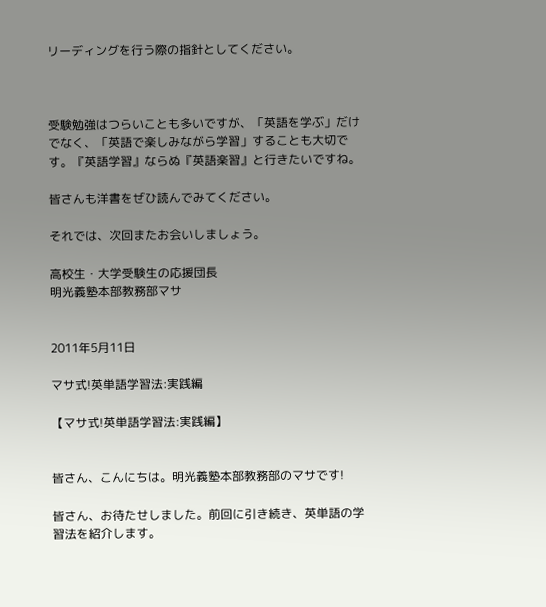リーディングを行う際の指針としてください。



受験勉強はつらいことも多いですが、「英語を学ぶ」だけでなく、「英語で楽しみながら学習」することも大切です。『英語学習』ならぬ『英語楽習』と行きたいですね。

皆さんも洋書をぜひ読んでみてください。

それでは、次回またお会いしましょう。

高校生・大学受験生の応援団長
明光義塾本部教務部マサ


2011年5月11日

マサ式!英単語学習法:実践編

【マサ式!英単語学習法:実践編】


皆さん、こんにちは。明光義塾本部教務部のマサです!

皆さん、お待たせしました。前回に引き続き、英単語の学習法を紹介します。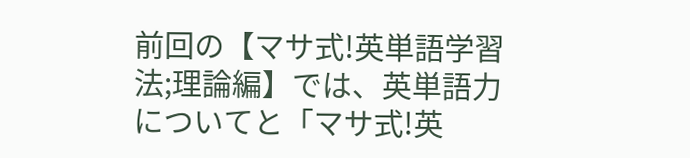前回の【マサ式!英単語学習法;理論編】では、英単語力についてと「マサ式!英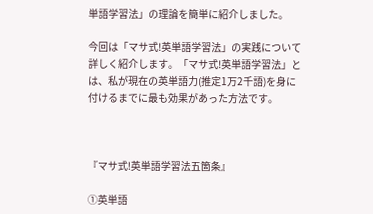単語学習法」の理論を簡単に紹介しました。

今回は「マサ式!英単語学習法」の実践について詳しく紹介します。「マサ式!英単語学習法」とは、私が現在の英単語力(推定1万2千語)を身に付けるまでに最も効果があった方法です。



『マサ式!英単語学習法五箇条』

①英単語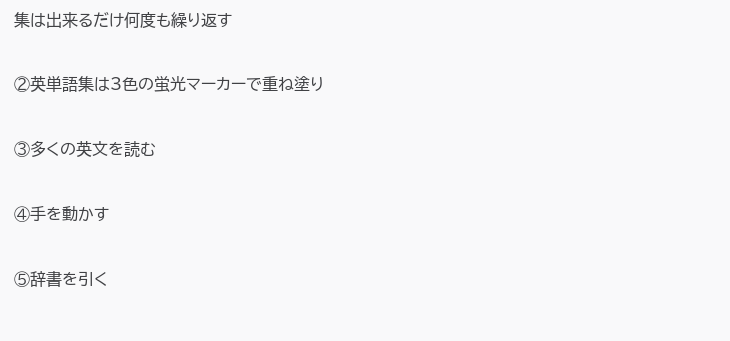集は出来るだけ何度も繰り返す

②英単語集は3色の蛍光マーカーで重ね塗り

③多くの英文を読む

④手を動かす

⑤辞書を引く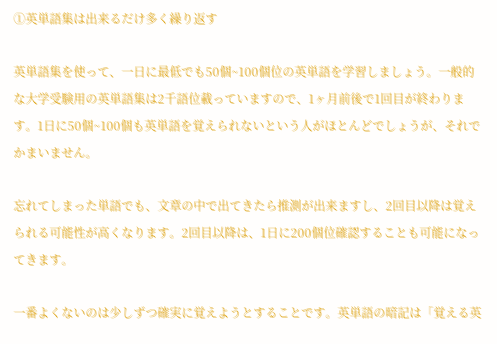①英単語集は出来るだけ多く繰り返す

英単語集を使って、一日に最低でも50個~100個位の英単語を学習しましょう。一般的な大学受験用の英単語集は2千語位載っていますので、1ヶ月前後で1回目が終わります。1日に50個~100個も英単語を覚えられないという人がほとんどでしょうが、それでかまいません。

忘れてしまった単語でも、文章の中で出てきたら推測が出来ますし、2回目以降は覚えられる可能性が高くなります。2回目以降は、1日に200個位確認することも可能になってきます。

一番よくないのは少しずつ確実に覚えようとすることです。英単語の暗記は「覚える英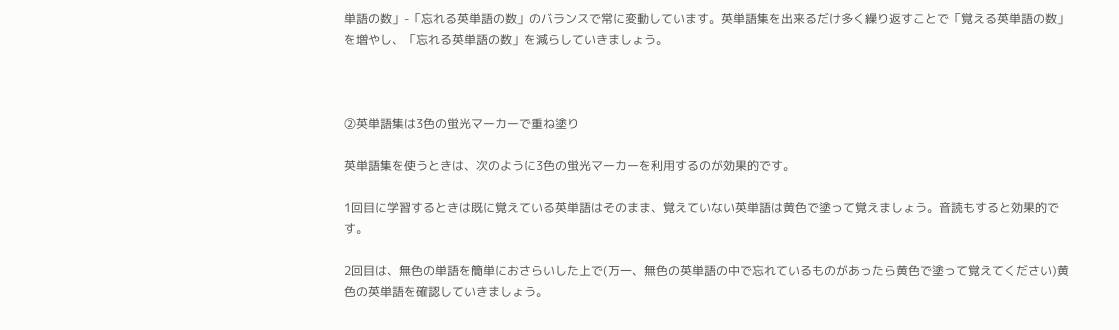単語の数」-「忘れる英単語の数」のバランスで常に変動しています。英単語集を出来るだけ多く繰り返すことで「覚える英単語の数」を増やし、「忘れる英単語の数」を減らしていきましょう。



②英単語集は3色の蛍光マーカーで重ね塗り

英単語集を使うときは、次のように3色の蛍光マーカーを利用するのが効果的です。

1回目に学習するときは既に覚えている英単語はそのまま、覚えていない英単語は黄色で塗って覚えましょう。音読もすると効果的です。

2回目は、無色の単語を簡単におさらいした上で(万一、無色の英単語の中で忘れているものがあったら黄色で塗って覚えてください)黄色の英単語を確認していきましょう。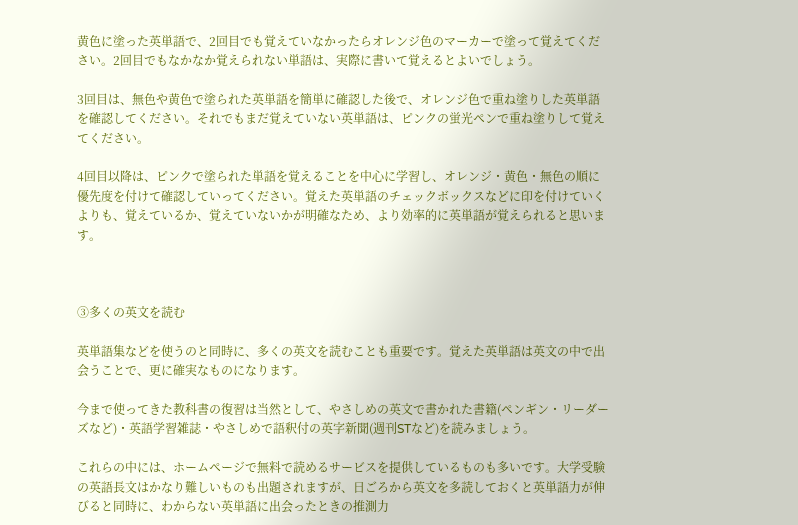黄色に塗った英単語で、2回目でも覚えていなかったらオレンジ色のマーカーで塗って覚えてください。2回目でもなかなか覚えられない単語は、実際に書いて覚えるとよいでしょう。

3回目は、無色や黄色で塗られた英単語を簡単に確認した後で、オレンジ色で重ね塗りした英単語を確認してください。それでもまだ覚えていない英単語は、ピンクの蛍光ペンで重ね塗りして覚えてください。

4回目以降は、ピンクで塗られた単語を覚えることを中心に学習し、オレンジ・黄色・無色の順に優先度を付けて確認していってください。覚えた英単語のチェックボックスなどに印を付けていくよりも、覚えているか、覚えていないかが明確なため、より効率的に英単語が覚えられると思います。



③多くの英文を読む

英単語集などを使うのと同時に、多くの英文を読むことも重要です。覚えた英単語は英文の中で出会うことで、更に確実なものになります。

今まで使ってきた教科書の復習は当然として、やさしめの英文で書かれた書籍(ペンギン・リーダーズなど)・英語学習雑誌・やさしめで語釈付の英字新聞(週刊STなど)を読みましょう。

これらの中には、ホームページで無料で読めるサービスを提供しているものも多いです。大学受験の英語長文はかなり難しいものも出題されますが、日ごろから英文を多読しておくと英単語力が伸びると同時に、わからない英単語に出会ったときの推測力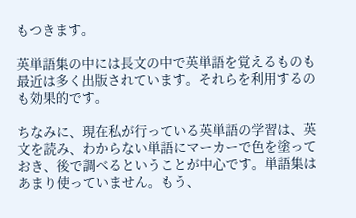もつきます。

英単語集の中には長文の中で英単語を覚えるものも最近は多く出版されています。それらを利用するのも効果的です。

ちなみに、現在私が行っている英単語の学習は、英文を読み、わからない単語にマーカーで色を塗っておき、後で調べるということが中心です。単語集はあまり使っていません。もう、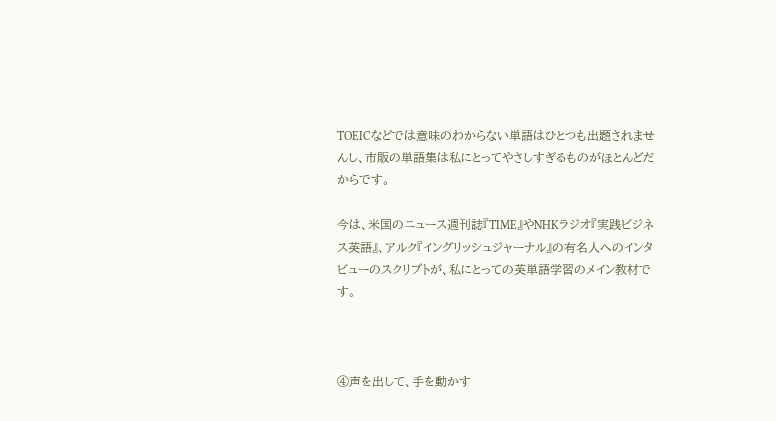TOEICなどでは意味のわからない単語はひとつも出題されませんし、市販の単語集は私にとってやさしすぎるものがほとんどだからです。

今は、米国のニュース週刊誌『TIME』やNHKラジオ『実践ビジネス英語』、アルク『イングリッシュジャーナル』の有名人へのインタビューのスクリプトが、私にとっての英単語学習のメイン教材です。



④声を出して、手を動かす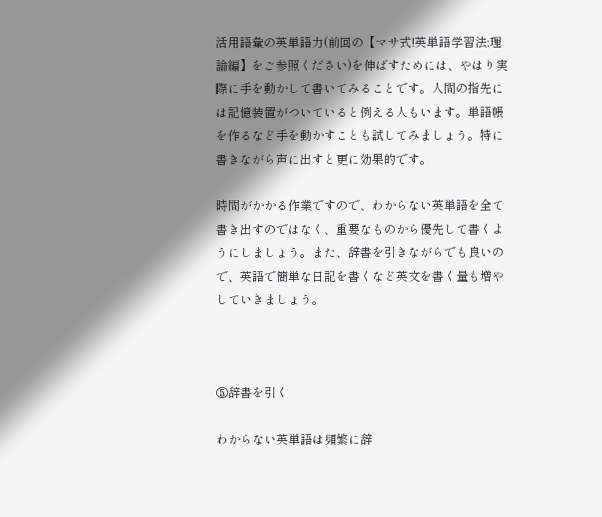活用語彙の英単語力(前回の【マサ式!英単語学習法:理論編】をご参照ください)を伸ばすためには、やはり実際に手を動かして書いてみることです。人間の指先には記憶装置がついていると例える人もいます。単語帳を作るなど手を動かすことも試してみましょう。特に書きながら声に出すと更に効果的です。

時間がかかる作業ですので、わからない英単語を全て書き出すのではなく、重要なものから優先して書くようにしましょう。また、辞書を引きながらでも良いので、英語で簡単な日記を書くなど英文を書く量も増やしていきましょう。



⑤辞書を引く

わからない英単語は頻繁に辞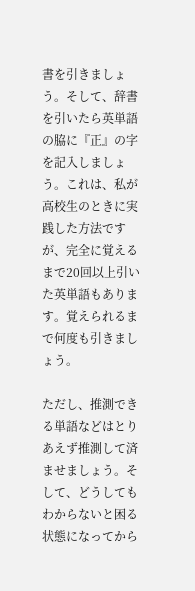書を引きましょう。そして、辞書を引いたら英単語の脇に『正』の字を記入しましょう。これは、私が高校生のときに実践した方法ですが、完全に覚えるまで20回以上引いた英単語もあります。覚えられるまで何度も引きましょう。

ただし、推測できる単語などはとりあえず推測して済ませましょう。そして、どうしてもわからないと困る状態になってから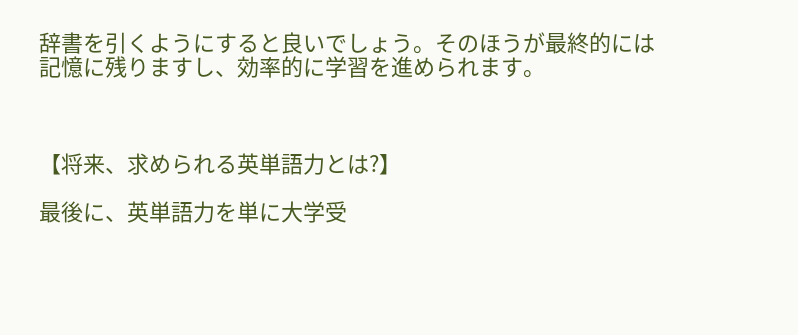辞書を引くようにすると良いでしょう。そのほうが最終的には記憶に残りますし、効率的に学習を進められます。



【将来、求められる英単語力とは?】

最後に、英単語力を単に大学受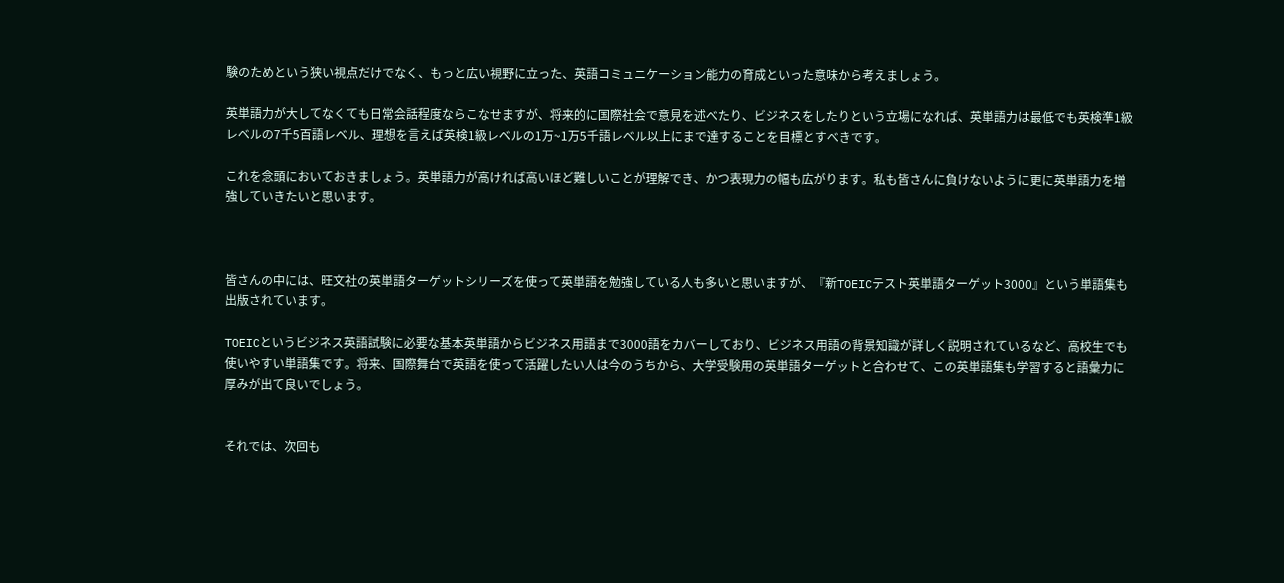験のためという狭い視点だけでなく、もっと広い視野に立った、英語コミュニケーション能力の育成といった意味から考えましょう。

英単語力が大してなくても日常会話程度ならこなせますが、将来的に国際社会で意見を述べたり、ビジネスをしたりという立場になれば、英単語力は最低でも英検準1級レベルの7千5百語レベル、理想を言えば英検1級レベルの1万~1万5千語レベル以上にまで達することを目標とすべきです。

これを念頭においておきましょう。英単語力が高ければ高いほど難しいことが理解でき、かつ表現力の幅も広がります。私も皆さんに負けないように更に英単語力を増強していきたいと思います。



皆さんの中には、旺文社の英単語ターゲットシリーズを使って英単語を勉強している人も多いと思いますが、『新TOEICテスト英単語ターゲット3000』という単語集も出版されています。

TOEICというビジネス英語試験に必要な基本英単語からビジネス用語まで3000語をカバーしており、ビジネス用語の背景知識が詳しく説明されているなど、高校生でも使いやすい単語集です。将来、国際舞台で英語を使って活躍したい人は今のうちから、大学受験用の英単語ターゲットと合わせて、この英単語集も学習すると語彙力に厚みが出て良いでしょう。


それでは、次回も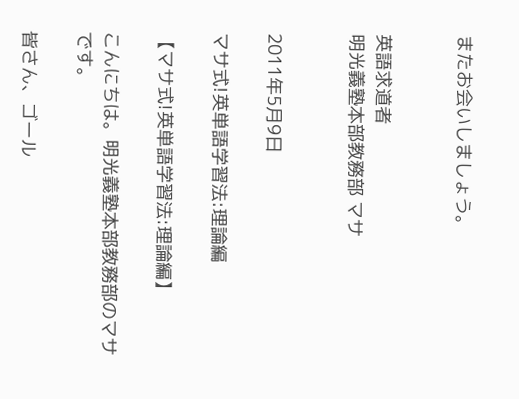またお会いしましょう。


英語求道者
明光義塾本部教務部 マサ


2011年5月9日

マサ式!英単語学習法:理論編

【マサ式!英単語学習法:理論編】

こんにちは。明光義塾本部教務部のマサです。

皆さん、ゴール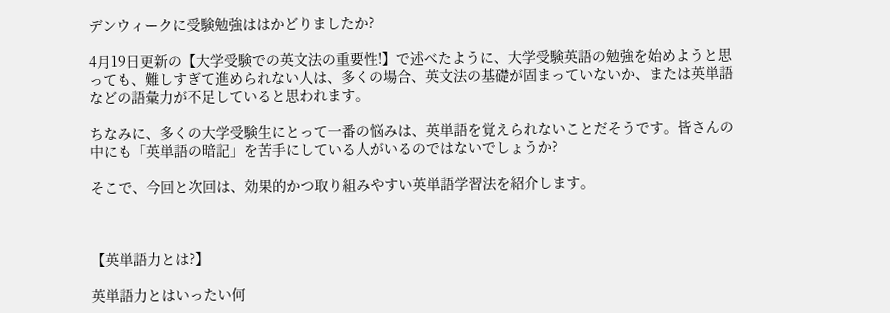デンウィークに受験勉強ははかどりましたか?

4月19日更新の【大学受験での英文法の重要性!】で述べたように、大学受験英語の勉強を始めようと思っても、難しすぎて進められない人は、多くの場合、英文法の基礎が固まっていないか、または英単語などの語彙力が不足していると思われます。

ちなみに、多くの大学受験生にとって一番の悩みは、英単語を覚えられないことだそうです。皆さんの中にも「英単語の暗記」を苦手にしている人がいるのではないでしょうか?

そこで、今回と次回は、効果的かつ取り組みやすい英単語学習法を紹介します。



【英単語力とは?】

英単語力とはいったい何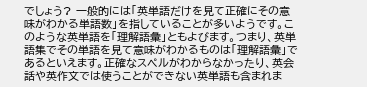でしょう? 一般的には「英単語だけを見て正確にその意味がわかる単語数」を指していることが多いようです。このような英単語を「理解語彙」ともよびます。つまり、英単語集でその単語を見て意味がわかるものは「理解語彙」であるといえます。正確なスペルがわからなかったり、英会話や英作文では使うことができない英単語も含まれま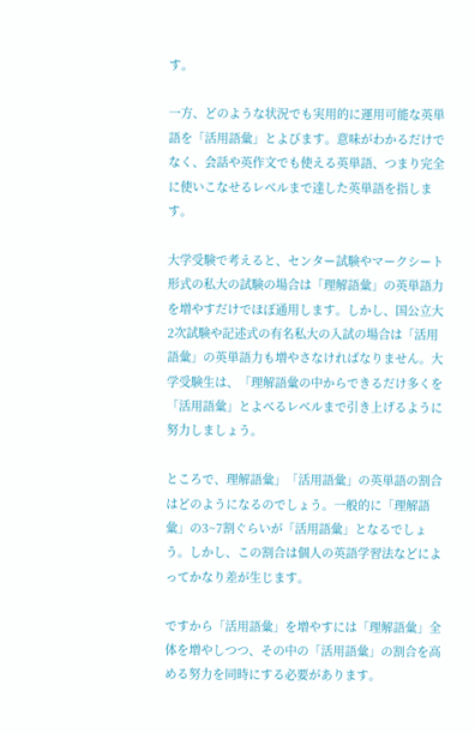す。

一方、どのような状況でも実用的に運用可能な英単語を「活用語彙」とよびます。意味がわかるだけでなく、会話や英作文でも使える英単語、つまり完全に使いこなせるレベルまで達した英単語を指します。

大学受験で考えると、センター試験やマークシート形式の私大の試験の場合は「理解語彙」の英単語力を増やすだけでほぼ通用します。しかし、国公立大2次試験や記述式の有名私大の入試の場合は「活用語彙」の英単語力も増やさなければなりません。大学受験生は、「理解語彙の中からできるだけ多くを「活用語彙」とよべるレベルまで引き上げるように努力しましょう。

ところで、理解語彙」「活用語彙」の英単語の割合はどのようになるのでしょう。一般的に「理解語彙」の3~7割ぐらいが「活用語彙」となるでしょう。しかし、この割合は個人の英語学習法などによってかなり差が生じます。

ですから「活用語彙」を増やすには「理解語彙」全体を増やしつつ、その中の「活用語彙」の割合を高める努力を同時にする必要があります。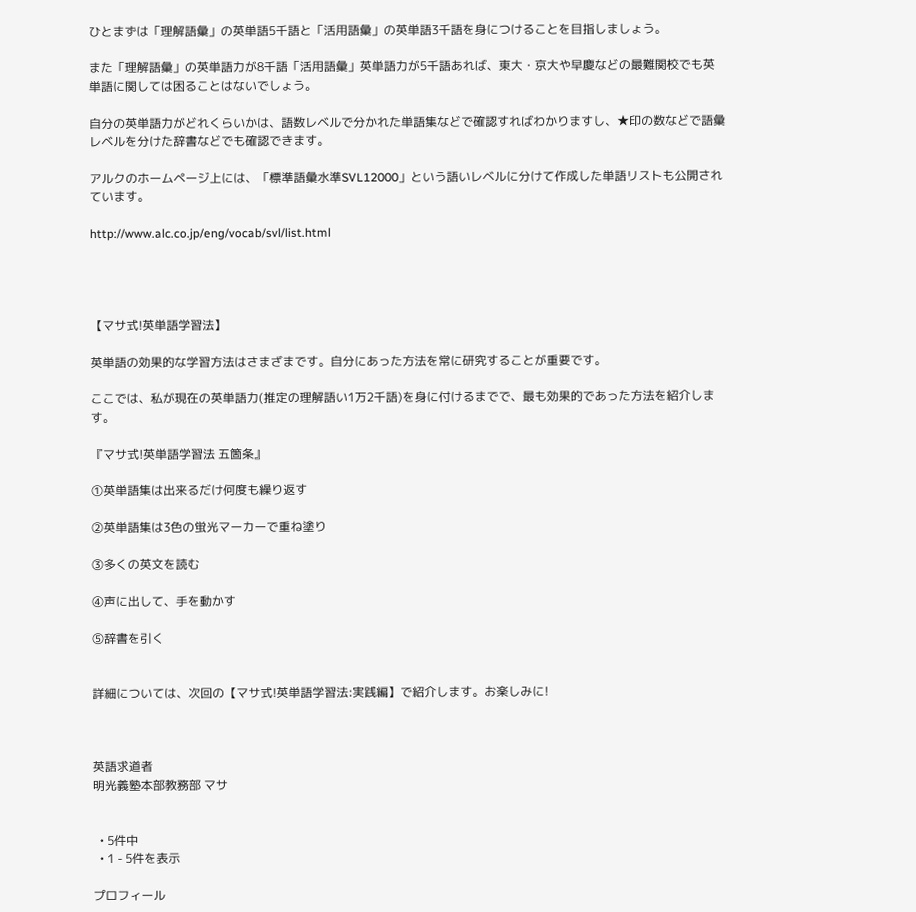ひとまずは「理解語彙」の英単語5千語と「活用語彙」の英単語3千語を身につけることを目指しましょう。

また「理解語彙」の英単語力が8千語「活用語彙」英単語力が5千語あれば、東大・京大や早慶などの最難関校でも英単語に関しては困ることはないでしょう。

自分の英単語力がどれくらいかは、語数レベルで分かれた単語集などで確認すればわかりますし、★印の数などで語彙レベルを分けた辞書などでも確認できます。

アルクのホームページ上には、「標準語彙水準SVL12000」という語いレベルに分けて作成した単語リストも公開されています。

http://www.alc.co.jp/eng/vocab/svl/list.html




【マサ式!英単語学習法】

英単語の効果的な学習方法はさまざまです。自分にあった方法を常に研究することが重要です。

ここでは、私が現在の英単語力(推定の理解語い1万2千語)を身に付けるまでで、最も効果的であった方法を紹介します。

『マサ式!英単語学習法 五箇条』

①英単語集は出来るだけ何度も繰り返す

②英単語集は3色の蛍光マーカーで重ね塗り

③多くの英文を読む

④声に出して、手を動かす

⑤辞書を引く


詳細については、次回の【マサ式!英単語学習法:実践編】で紹介します。お楽しみに!



英語求道者
明光義塾本部教務部 マサ


  • 5件中
  • 1 - 5件を表示

プロフィール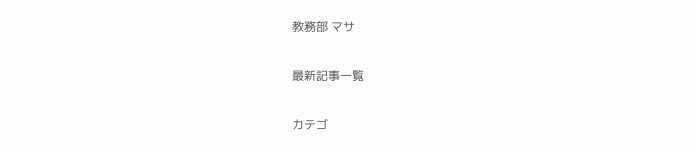教務部 マサ

最新記事一覧

カテゴ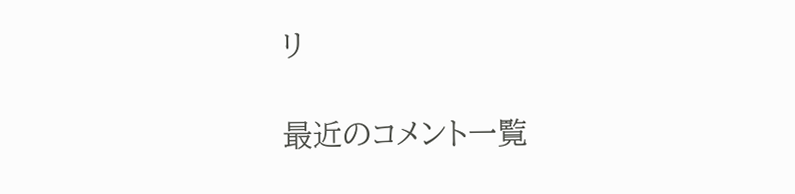リ

最近のコメント一覧